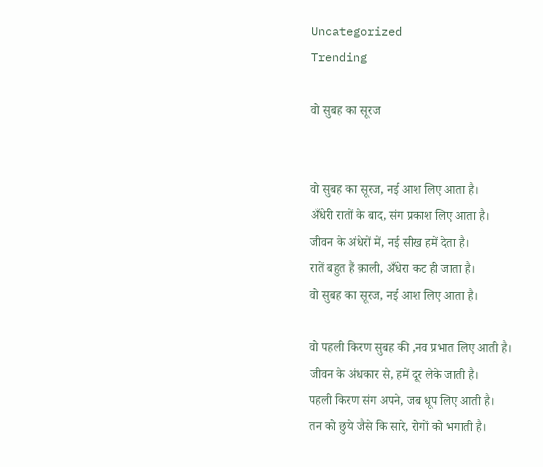Uncategorized
Trending

वो सुबह का सूरज


वो सुबह का सूरज, नई आश लिए आता है।
अँधेरी रातों के बाद, संग प्रकाश लिए आता है।
जीवन के अंधेरों में, नई सीख हमें देता है।
रातें बहुत हैं क़ाली, अँधेरा कट ही जाता है।
वो सुबह का सूरज, नई आश लिए आता है।

वो पहली किरण सुबह की ,नव प्रभात लिए आती है।
जीवन के अंधकार से, हमें दूर लेके जाती है।
पहली किरण संग अपने, जब धूप लिए आती है।
तन को छुये जैसे कि सारे, रोगों को भगाती है।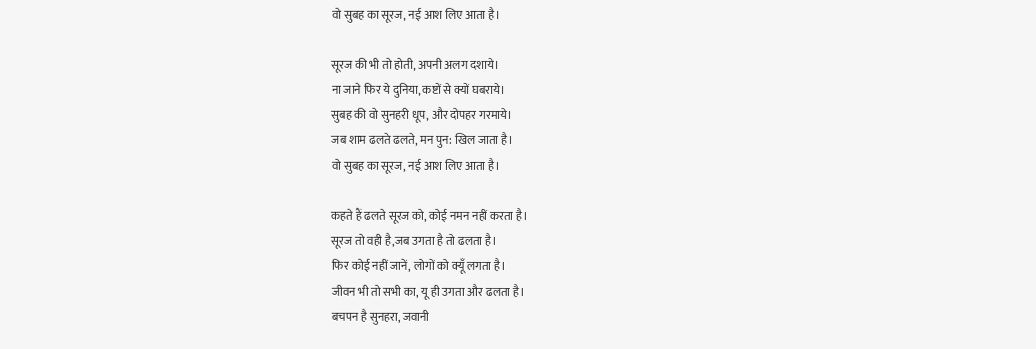वो सुबह का सूरज, नई आश लिए आता है।

सूरज की भी तो होती, अपनी अलग दशाये।
ना जाने फिर ये दुनिया, कष्टों से क्यों घबराये।
सुबह की वो सुनहरी धूप, और दोपहर गरमाये।
जब शाम ढलते ढलते, मन पुन: खिल जाता है।
वो सुबह का सूरज, नई आश लिए आता है।

कहते हैं ढलते सूरज को, कोई नमन नहीं करता है।
सूरज तो वही है,जब उगता है तो ढलता है।
फिर कोई नहीं जानें, लोगों को क्यूँ लगता है।
जीवन भी तो सभी का, यू ही उगता और ढलता है।
बचपन है सुनहरा, जवानी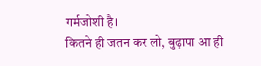गर्मजोशी है।
कितने ही जतन कर लो, बुढ़ापा आ ही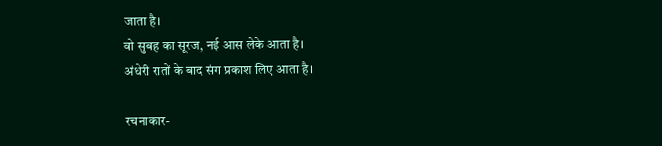जाता है।
वो सुबह का सूरज, नई आस लेके आता है।
अंधेरी रातों के बाद संग प्रकाश लिए आता है।

रचनाकार-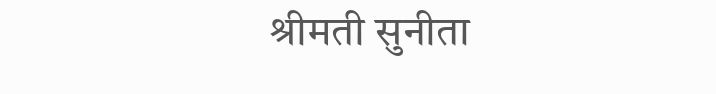श्रीमती सुनीता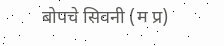बोपचे सिवनी (म प्र)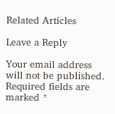Related Articles

Leave a Reply

Your email address will not be published. Required fields are marked *